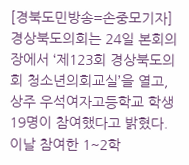[경북도민방송=손중모기자] 경상북도의회는 24일 본회의장에서 ‘제123회 경상북도의회 청소년의회교실’을 열고, 상주 우석여자고등학교 학생 19명이 참여했다고 밝혔다.이날 참여한 1~2학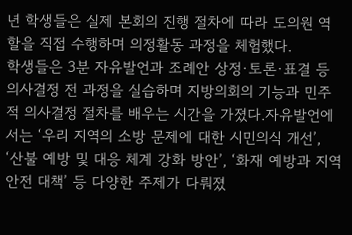년 학생들은 실제 본회의 진행 절차에 따라 도의원 역할을 직접 수행하며 의정활동 과정을 체험했다.
학생들은 3분 자유발언과 조례안 상정·토론·표결 등 의사결정 전 과정을 실습하며 지방의회의 기능과 민주적 의사결정 절차를 배우는 시간을 가졌다.자유발언에서는 ‘우리 지역의 소방 문제에 대한 시민의식 개선’, ‘산불 예방 및 대응 체계 강화 방안’, ‘화재 예방과 지역 안전 대책’ 등 다양한 주제가 다뤄졌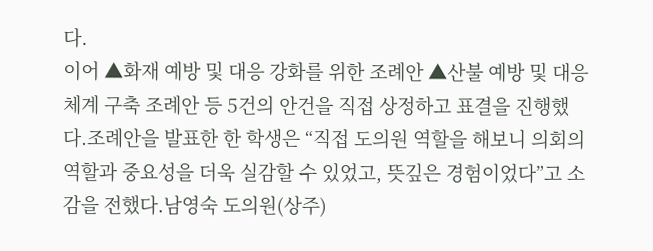다.
이어 ▲화재 예방 및 대응 강화를 위한 조례안 ▲산불 예방 및 대응 체계 구축 조례안 등 5건의 안건을 직접 상정하고 표결을 진행했다.조례안을 발표한 한 학생은 “직접 도의원 역할을 해보니 의회의 역할과 중요성을 더욱 실감할 수 있었고, 뜻깊은 경험이었다”고 소감을 전했다.남영숙 도의원(상주)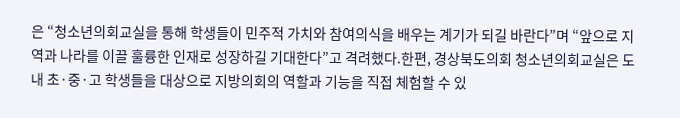은 “청소년의회교실을 통해 학생들이 민주적 가치와 참여의식을 배우는 계기가 되길 바란다”며 “앞으로 지역과 나라를 이끌 훌륭한 인재로 성장하길 기대한다”고 격려했다.한편, 경상북도의회 청소년의회교실은 도내 초·중·고 학생들을 대상으로 지방의회의 역할과 기능을 직접 체험할 수 있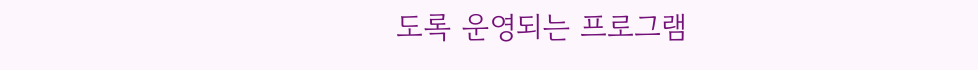도록 운영되는 프로그램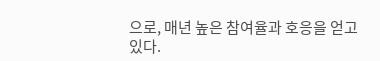으로, 매년 높은 참여율과 호응을 얻고 있다.